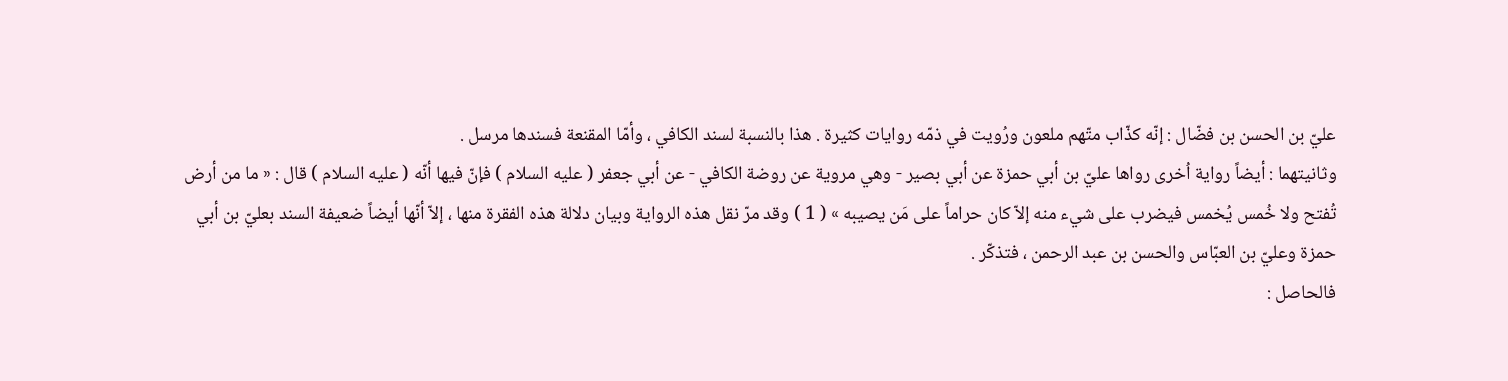عليّ بن الحسن بن فضّال : إنّه كذّاب متّهم ملعون ورُويت في ذمّه روايات كثيرة . هذا بالنسبة لسند الكافي ، وأمّا المقنعة فسندها مرسل .
وثانيتهما : أيضاً رواية اُخرى رواها عليّ بن أبي حمزة عن أبي بصير - وهي مروية عن روضة الكافي - عن أبي جعفر ( عليه السلام ) فإنّ فيها أنّه ( عليه السلام ) قال : « ما من أرض تُفتح ولا خُمس يُخمس فيضرب على شيء منه إلاّ كان حراماً على مَن يصيبه » ( 1 ) وقد مرّ نقل هذه الرواية وبيان دلالة هذه الفقرة منها ، إلاّ أنّها أيضاً ضعيفة السند بعليّ بن أبي حمزة وعليّ بن العبّاس والحسن بن عبد الرحمن ، فتذكّر .
فالحاصل :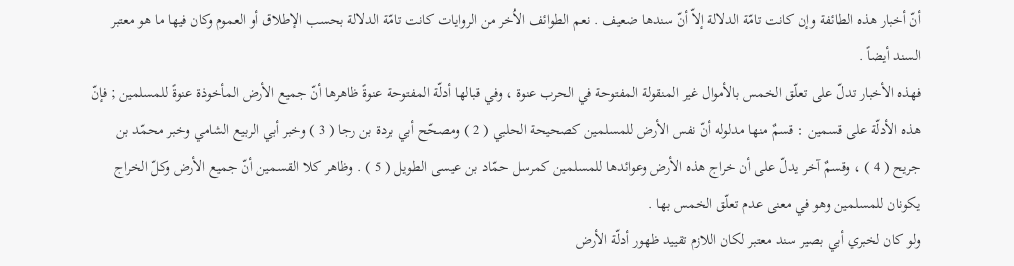أنّ أخبار هذه الطائفة وإن كانت تامّة الدلالة إلاّ أنّ سندها ضعيف . نعم الطوائف الاُخر من الروايات كانت تامّة الدلالة بحسب الإطلاق أو العموم وكان فيها ما هو معتبر السند أيضاً .
فهذه الأخبار تدلّ على تعلّق الخمس بالأموال غير المنقولة المفتوحة في الحرب عنوة ، وفي قبالها أدلّة المفتوحة عنوةً ظاهرها أنّ جميع الأرض المأخوذة عنوةً للمسلمين ; فإنّ هذه الأدلّة على قسمين : قسمٌ منها مدلوله أنّ نفس الأرض للمسلمين كصحيحة الحلبي ( 2 ) ومصحّح أبي بردة بن رجا ( 3 ) وخبر أبي الربيع الشامي وخبر محمّد بن جريح ( 4 ) ، وقسمٌ آخر يدلّ على أن خراج هذه الأرض وعوائدها للمسلمين كمرسل حمّاد بن عيسى الطويل ( 5 ) . وظاهر كلا القسمين أنّ جميع الأرض وكلّ الخراج يكونان للمسلمين وهو في معنى عدم تعلّق الخمس بها .
ولو كان لخبري أبي بصير سند معتبر لكان اللازم تقييد ظهور أدلّة الأرض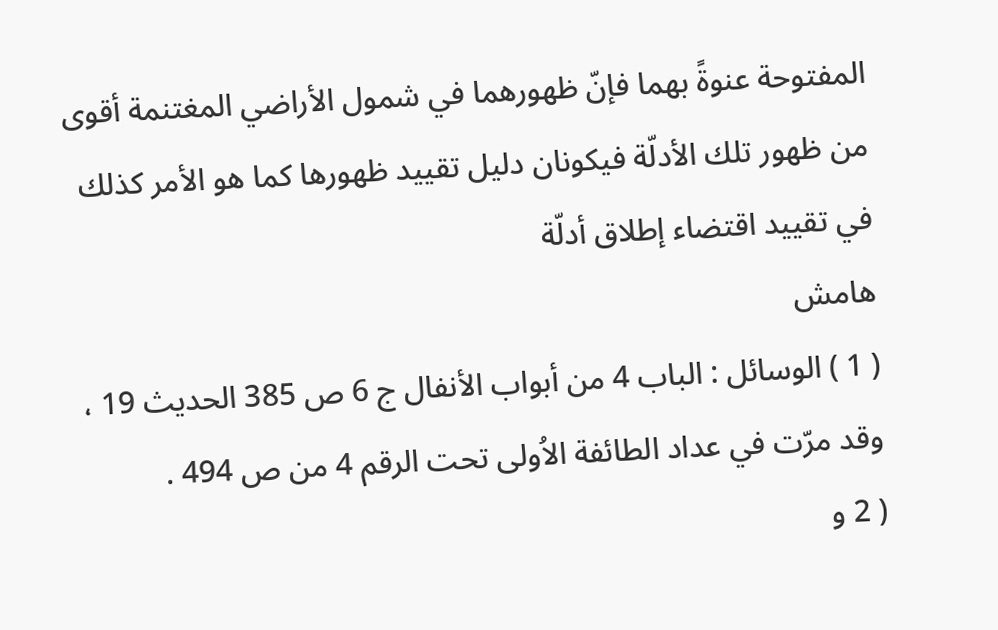المفتوحة عنوةً بهما فإنّ ظهورهما في شمول الأراضي المغتنمة أقوى من ظهور تلك الأدلّة فيكونان دليل تقييد ظهورها كما هو الأمر كذلك في تقييد اقتضاء إطلاق أدلّة
هامش
( 1 ) الوسائل : الباب 4 من أبواب الأنفال ج 6 ص 385 الحديث 19 ، وقد مرّت في عداد الطائفة الاُولى تحت الرقم 4 من ص 494 .
( 2 و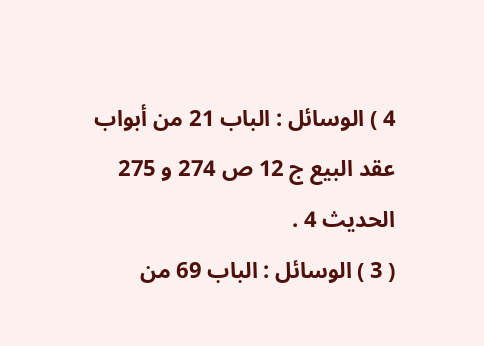4 ) الوسائل : الباب 21 من أبواب عقد البيع ج 12 ص 274 و 275 الحديث 4 .
( 3 ) الوسائل : الباب 69 من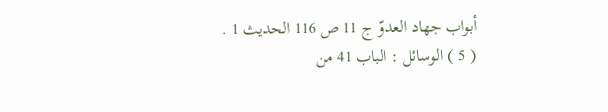أبواب جهاد العدوّ ج 11 ص 116 الحديث 1 .
( 5 ) الوسائل : الباب 41 من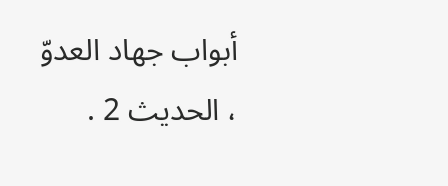أبواب جهاد العدوّ ، الحديث 2 .